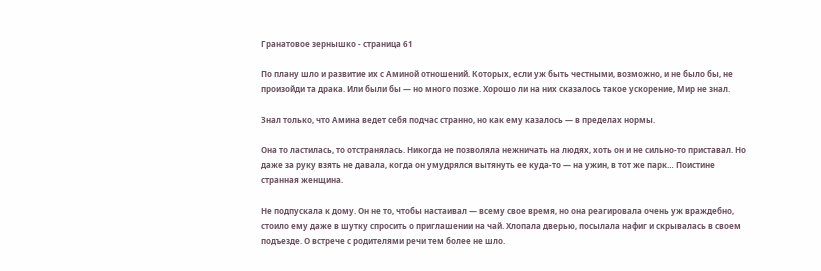Гранатовое зернышко - страница 61

По плану шло и развитие их с Аминой отношений. Которых, если уж быть честными, возможно, и не было бы, не произойди та драка. Или были бы — но много позже. Хорошо ли на них сказалось такое ускорение, Мир не знал.

Знал только, что Амина ведет себя подчас странно, но как ему казалось — в пределах нормы.

Она то ластилась, то отстранялась. Никогда не позволяла нежничать на людях, хоть он и не сильно-то приставал. Но даже за руку взять не давала, когда он умудрялся вытянуть ее куда-то — на ужин, в тот же парк… Поистине странная женщина.

Не подпускала к дому. Он не то, чтобы настаивал — всему свое время, но она реагировала очень уж враждебно, стоило ему даже в шутку спросить о приглашении на чай. Хлопала дверью, посылала нафиг и скрывалась в своем подъезде. О встрече с родителями речи тем более не шло.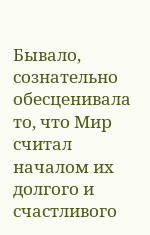Бывало, сознательно обесценивала то, что Мир считал началом их долгого и счастливого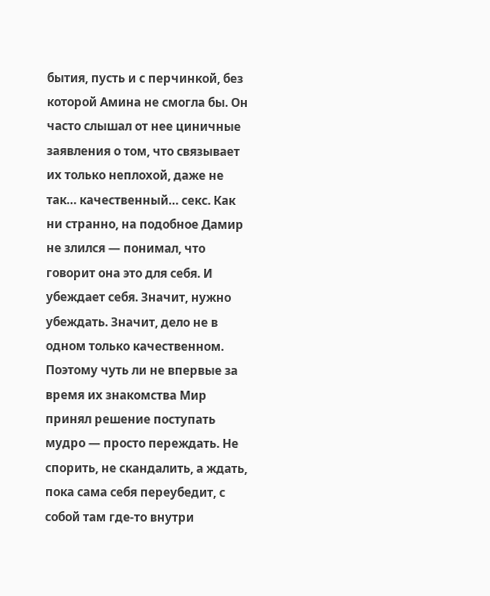бытия, пусть и с перчинкой, без которой Амина не смогла бы. Он часто слышал от нее циничные заявления о том, что связывает их только неплохой, даже не так… качественный… секс. Как ни странно, на подобное Дамир не злился — понимал, что говорит она это для себя. И убеждает себя. Значит, нужно убеждать. Значит, дело не в одном только качественном. Поэтому чуть ли не впервые за время их знакомства Мир принял решение поступать мудро — просто переждать. Не спорить, не скандалить, а ждать, пока сама себя переубедит, с собой там где-то внутри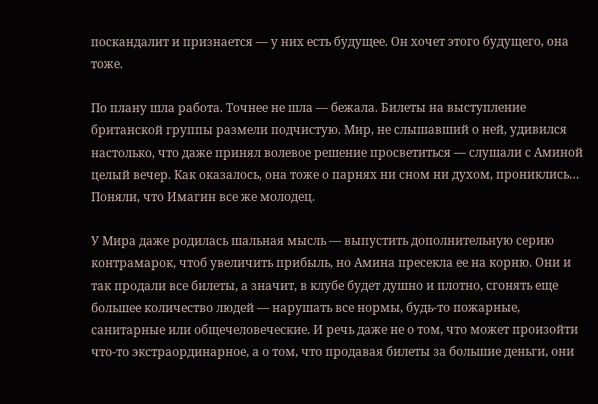поскандалит и признается — у них есть будущее. Он хочет этого будущего, она тоже.

По плану шла работа. Точнее не шла — бежала. Билеты на выступление британской группы размели подчистую. Мир, не слышавший о ней, удивился настолько, что даже принял волевое решение просветиться — слушали с Аминой целый вечер. Как оказалось, она тоже о парнях ни сном ни духом, прониклись… Поняли, что Имагин все же молодец.

У Мира даже родилась шальная мысль — выпустить дополнительную серию контрамарок, чтоб увеличить прибыль, но Амина пресекла ее на корню. Они и так продали все билеты, а значит, в клубе будет душно и плотно, сгонять еще большее количество людей — нарушать все нормы, будь-то пожарные, санитарные или общечеловеческие. И речь даже не о том, что может произойти что-то экстраординарное, а о том, что продавая билеты за большие деньги, они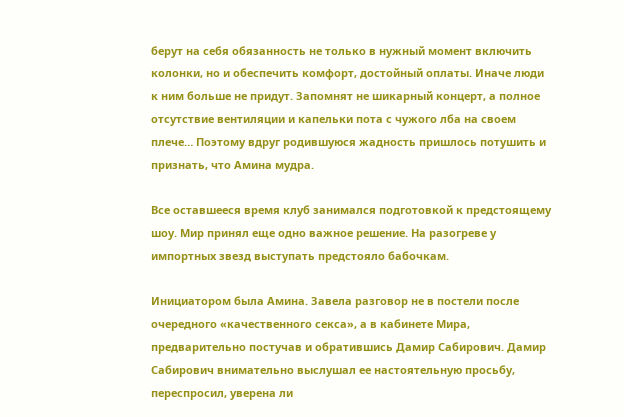берут на себя обязанность не только в нужный момент включить колонки, но и обеспечить комфорт, достойный оплаты. Иначе люди к ним больше не придут. Запомнят не шикарный концерт, а полное отсутствие вентиляции и капельки пота с чужого лба на своем плече… Поэтому вдруг родившуюся жадность пришлось потушить и признать, что Амина мудра.

Все оставшееся время клуб занимался подготовкой к предстоящему шоу. Мир принял еще одно важное решение. На разогреве у импортных звезд выступать предстояло бабочкам.

Инициатором была Амина. Завела разговор не в постели после очередного «качественного секса», а в кабинете Мира, предварительно постучав и обратившись Дамир Сабирович. Дамир Сабирович внимательно выслушал ее настоятельную просьбу, переспросил, уверена ли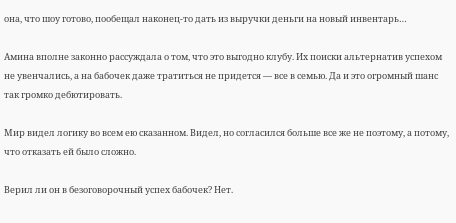она, что шоу готово, пообещал наконец-то дать из выручки деньги на новый инвентарь…

Амина вполне законно рассуждала о том, что это выгодно клубу. Их поиски альтернатив успехом не увенчались, а на бабочек даже тратиться не придется — все в семью. Да и это огромный шанс так громко дебютировать.

Мир видел логику во всем ею сказанном. Видел, но согласился больше все же не поэтому, а потому, что отказать ей было сложно.

Верил ли он в безоговорочный успех бабочек? Нет.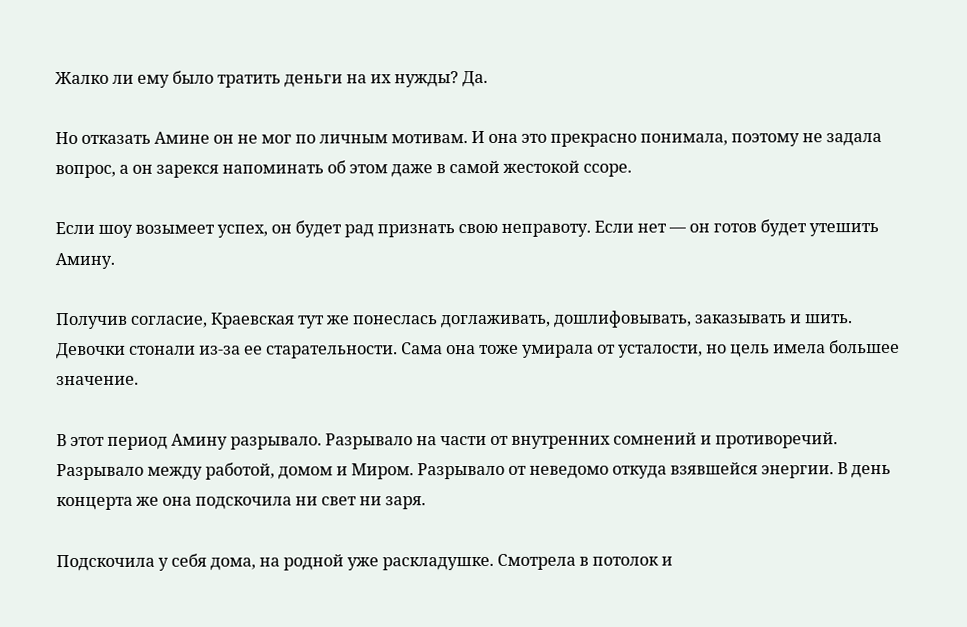Жалко ли ему было тратить деньги на их нужды? Да.

Но отказать Амине он не мог по личным мотивам. И она это прекрасно понимала, поэтому не задала вопрос, а он зарекся напоминать об этом даже в самой жестокой ссоре.

Если шоу возымеет успех, он будет рад признать свою неправоту. Если нет — он готов будет утешить Амину.

Получив согласие, Краевская тут же понеслась доглаживать, дошлифовывать, заказывать и шить. Девочки стонали из-за ее старательности. Сама она тоже умирала от усталости, но цель имела большее значение.

В этот период Амину разрывало. Разрывало на части от внутренних сомнений и противоречий. Разрывало между работой, домом и Миром. Разрывало от неведомо откуда взявшейся энергии. В день концерта же она подскочила ни свет ни заря.

Подскочила у себя дома, на родной уже раскладушке. Смотрела в потолок и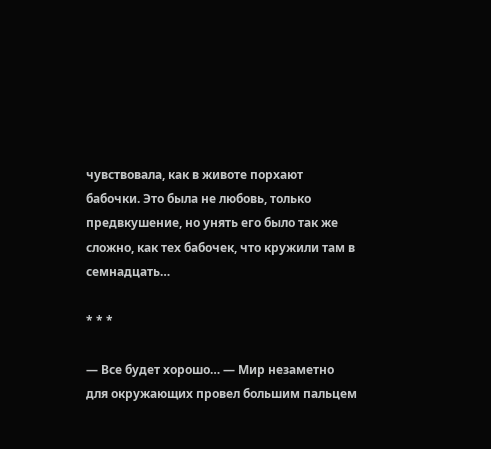чувствовала, как в животе порхают бабочки. Это была не любовь, только предвкушение, но унять его было так же сложно, как тех бабочек, что кружили там в семнадцать…

* * *

— Все будет хорошо… — Мир незаметно для окружающих провел большим пальцем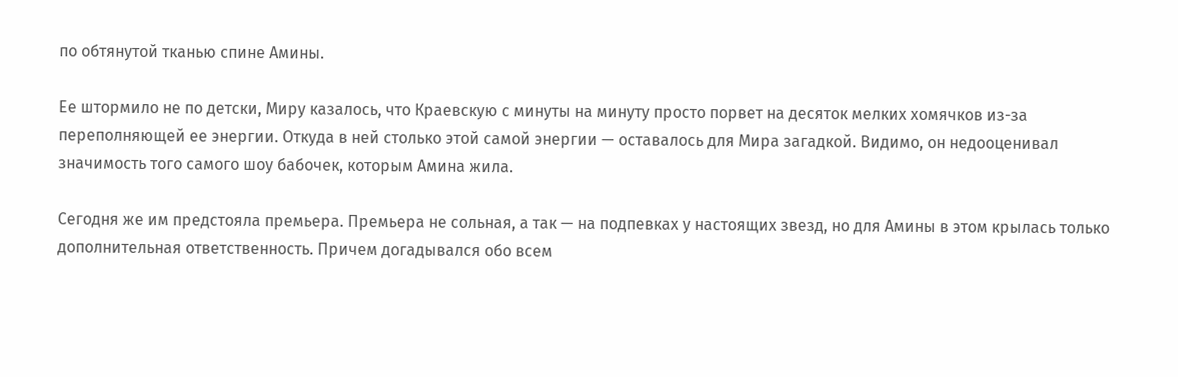по обтянутой тканью спине Амины.

Ее штормило не по детски, Миру казалось, что Краевскую с минуты на минуту просто порвет на десяток мелких хомячков из-за переполняющей ее энергии. Откуда в ней столько этой самой энергии — оставалось для Мира загадкой. Видимо, он недооценивал значимость того самого шоу бабочек, которым Амина жила.

Сегодня же им предстояла премьера. Премьера не сольная, а так — на подпевках у настоящих звезд, но для Амины в этом крылась только дополнительная ответственность. Причем догадывался обо всем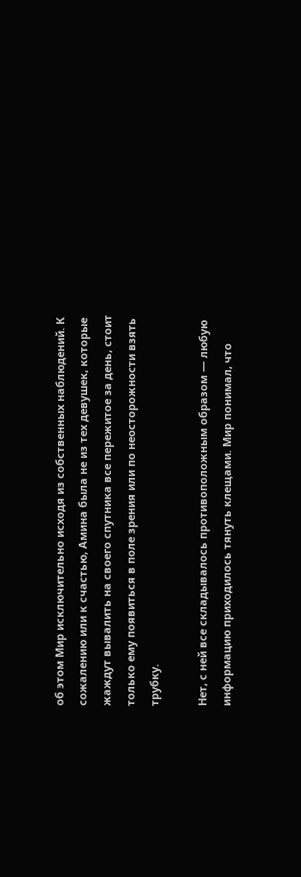об этом Мир исключительно исходя из собственных наблюдений. К сожалению или к счастью, Амина была не из тех девушек, которые жаждут вывалить на своего спутника все пережитое за день, стоит только ему появиться в поле зрения или по неосторожности взять трубку.

Нет, с ней все складывалось противоположным образом — любую информацию приходилось тянуть клещами. Мир понимал, что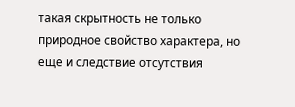такая скрытность не только природное свойство характера, но еще и следствие отсутствия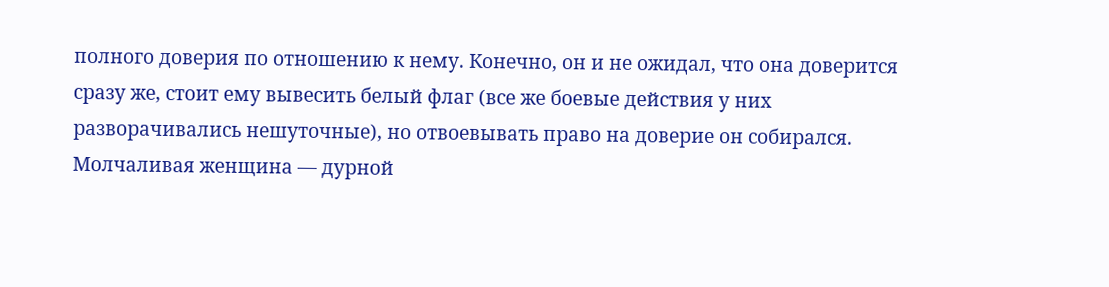полного доверия по отношению к нему. Конечно, он и не ожидал, что она доверится сразу же, стоит ему вывесить белый флаг (все же боевые действия у них разворачивались нешуточные), но отвоевывать право на доверие он собирался. Молчаливая женщина — дурной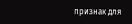признак для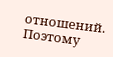отношений. Поэтому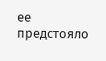ее предстояло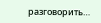разговорить…